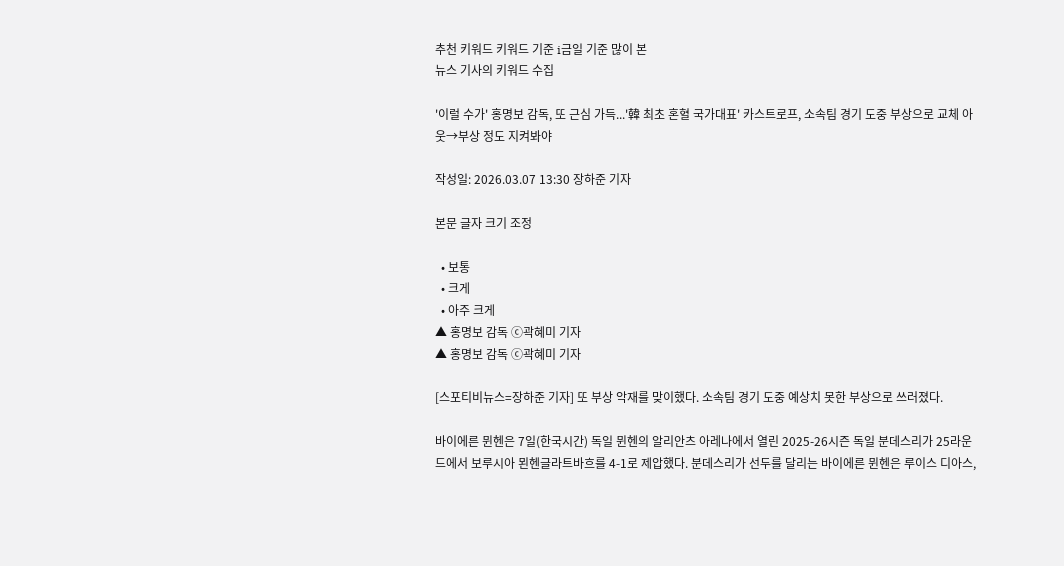추천 키워드 키워드 기준 i금일 기준 많이 본
뉴스 기사의 키워드 수집

'이럴 수가' 홍명보 감독, 또 근심 가득...'韓 최초 혼혈 국가대표' 카스트로프, 소속팀 경기 도중 부상으로 교체 아웃→부상 정도 지켜봐야

작성일: 2026.03.07 13:30 장하준 기자

본문 글자 크기 조정

  • 보통
  • 크게
  • 아주 크게
▲ 홍명보 감독 ⓒ곽혜미 기자
▲ 홍명보 감독 ⓒ곽혜미 기자

[스포티비뉴스=장하준 기자] 또 부상 악재를 맞이했다. 소속팀 경기 도중 예상치 못한 부상으로 쓰러졌다.

바이에른 뮌헨은 7일(한국시간) 독일 뮌헨의 알리안츠 아레나에서 열린 2025-26시즌 독일 분데스리가 25라운드에서 보루시아 묀헨글라트바흐를 4-1로 제압했다. 분데스리가 선두를 달리는 바이에른 뮌헨은 루이스 디아스,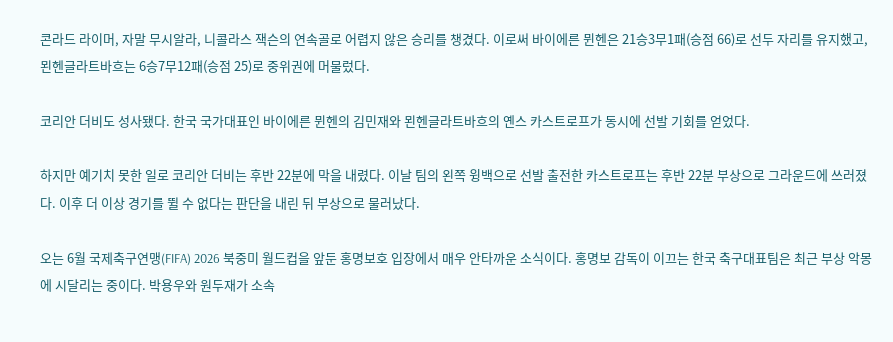콘라드 라이머, 자말 무시알라, 니콜라스 잭슨의 연속골로 어렵지 않은 승리를 챙겼다. 이로써 바이에른 뮌헨은 21승3무1패(승점 66)로 선두 자리를 유지했고, 묀헨글라트바흐는 6승7무12패(승점 25)로 중위권에 머물렀다.

코리안 더비도 성사됐다. 한국 국가대표인 바이에른 뮌헨의 김민재와 묀헨글라트바흐의 옌스 카스트로프가 동시에 선발 기회를 얻었다.

하지만 예기치 못한 일로 코리안 더비는 후반 22분에 막을 내렸다. 이날 팀의 왼쪽 윙백으로 선발 출전한 카스트로프는 후반 22분 부상으로 그라운드에 쓰러졌다. 이후 더 이상 경기를 뛸 수 없다는 판단을 내린 뒤 부상으로 물러났다.

오는 6월 국제축구연맹(FIFA) 2026 북중미 월드컵을 앞둔 홍명보호 입장에서 매우 안타까운 소식이다. 홍명보 감독이 이끄는 한국 축구대표팀은 최근 부상 악몽에 시달리는 중이다. 박용우와 원두재가 소속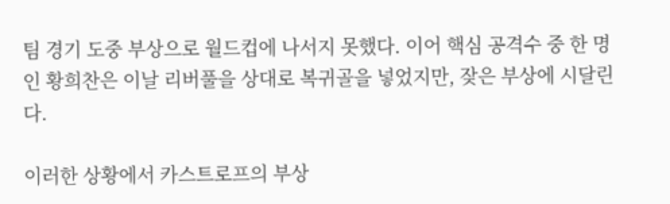팀 경기 도중 부상으로 월드컵에 나서지 못했다. 이어 핵심 공격수 중 한 명인 황희찬은 이날 리버풀을 상대로 복귀골을 넣었지만, 잦은 부상에 시달린다.

이러한 상황에서 카스트로프의 부상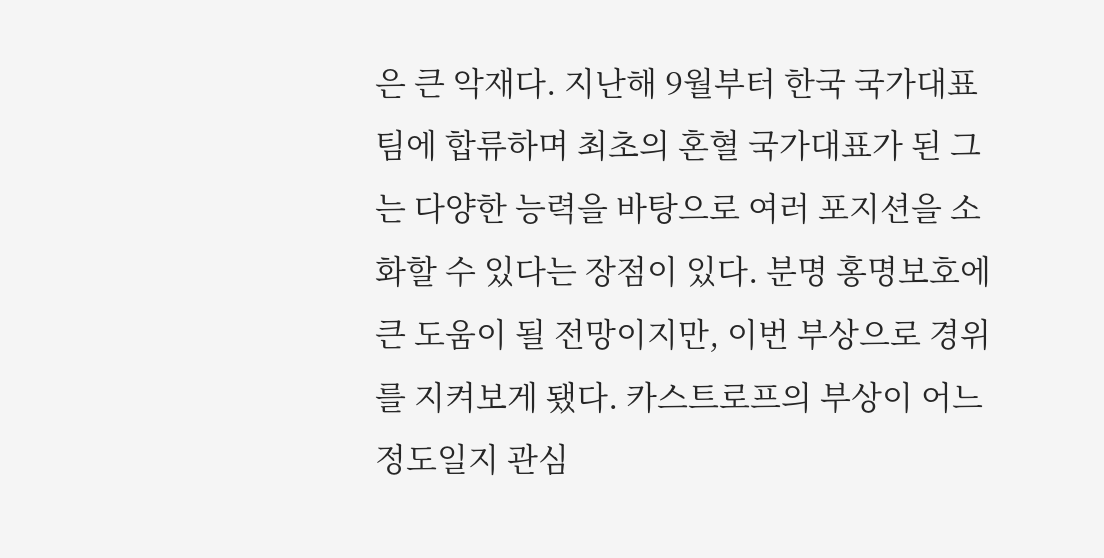은 큰 악재다. 지난해 9월부터 한국 국가대표팀에 합류하며 최초의 혼혈 국가대표가 된 그는 다양한 능력을 바탕으로 여러 포지션을 소화할 수 있다는 장점이 있다. 분명 홍명보호에 큰 도움이 될 전망이지만, 이번 부상으로 경위를 지켜보게 됐다. 카스트로프의 부상이 어느 정도일지 관심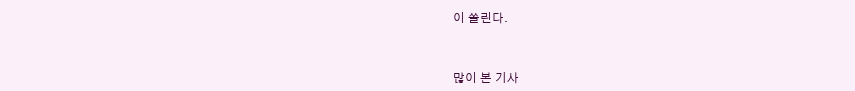이 쏠린다.



많이 본 기사